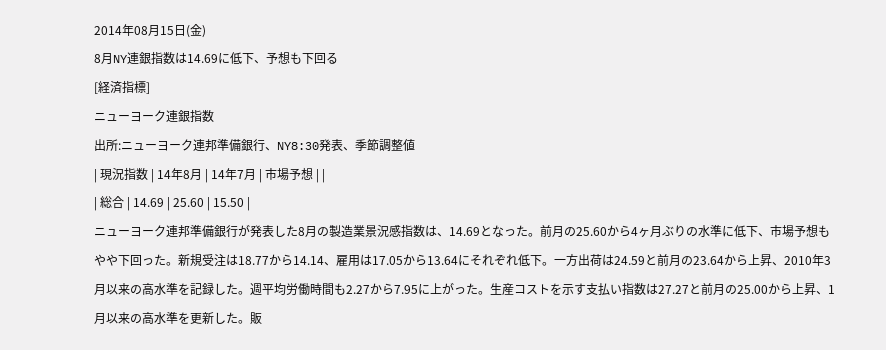2014年08月15日(金)
8月NY連銀指数は14.69に低下、予想も下回る
[経済指標]
ニューヨーク連銀指数
出所:ニューヨーク連邦準備銀行、NY8:30発表、季節調整値
| 現況指数 | 14年8月 | 14年7月 | 市場予想 | |
| 総合 | 14.69 | 25.60 | 15.50 |
ニューヨーク連邦準備銀行が発表した8月の製造業景況感指数は、14.69となった。前月の25.60から4ヶ月ぶりの水準に低下、市場予想もやや下回った。新規受注は18.77から14.14、雇用は17.05から13.64にそれぞれ低下。一方出荷は24.59と前月の23.64から上昇、2010年3月以来の高水準を記録した。週平均労働時間も2.27から7.95に上がった。生産コストを示す支払い指数は27.27と前月の25.00から上昇、1月以来の高水準を更新した。販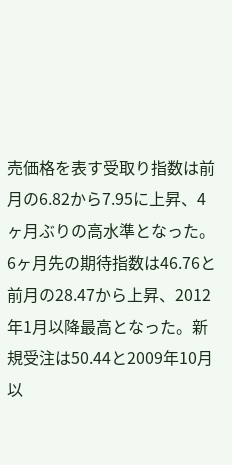売価格を表す受取り指数は前月の6.82から7.95に上昇、4ヶ月ぶりの高水準となった。
6ヶ月先の期待指数は46.76と前月の28.47から上昇、2012年1月以降最高となった。新規受注は50.44と2009年10月以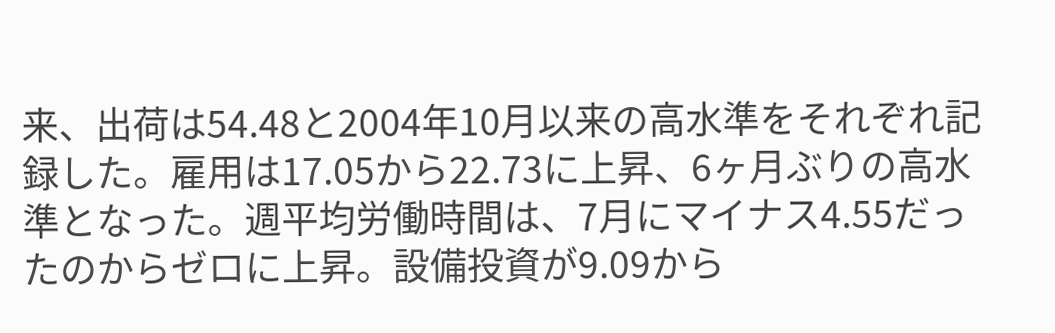来、出荷は54.48と2004年10月以来の高水準をそれぞれ記録した。雇用は17.05から22.73に上昇、6ヶ月ぶりの高水準となった。週平均労働時間は、7月にマイナス4.55だったのからゼロに上昇。設備投資が9.09から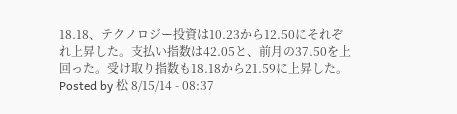18.18、テクノロジー投資は10.23から12.50にそれぞれ上昇した。支払い指数は42.05と、前月の37.50を上回った。受け取り指数も18.18から21.59に上昇した。
Posted by 松 8/15/14 - 08:37